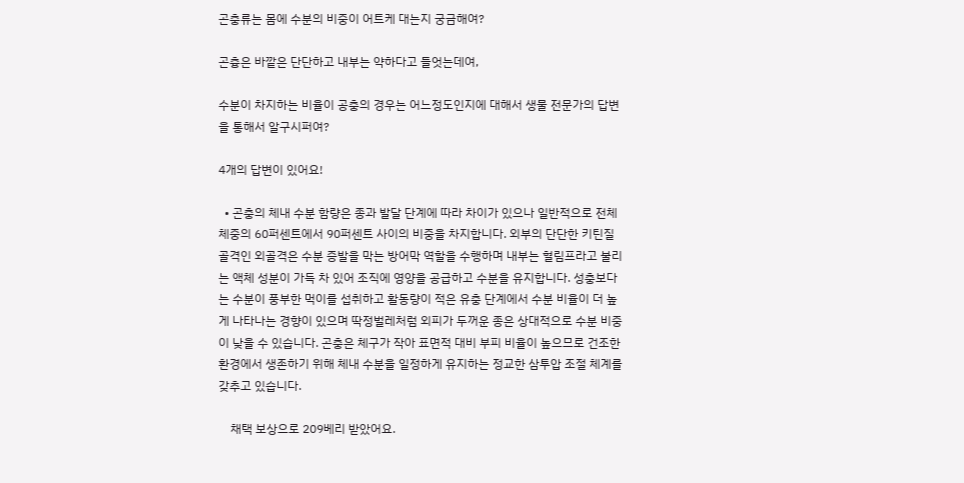곤충류는 몸에 수분의 비중이 어트케 대는지 궁금해여?

곤츙은 바깥은 단단하고 내부는 약하다고 들엇는데여,

수분이 차지하는 비율이 공충의 경우는 어느정도인지에 대해서 생물 전문가의 답변을 통해서 알구시퍼여?

4개의 답변이 있어요!

  • 곤충의 체내 수분 함량은 종과 발달 단계에 따라 차이가 있으나 일반적으로 전체 체중의 60퍼센트에서 90퍼센트 사이의 비중을 차지합니다. 외부의 단단한 키틴질 골격인 외골격은 수분 증발을 막는 방어막 역할을 수행하며 내부는 혈림프라고 불리는 액체 성분이 가득 차 있어 조직에 영양을 공급하고 수분을 유지합니다. 성충보다는 수분이 풍부한 먹이를 섭취하고 활동량이 적은 유충 단계에서 수분 비율이 더 높게 나타나는 경향이 있으며 딱정벌레처럼 외피가 두꺼운 종은 상대적으로 수분 비중이 낮을 수 있습니다. 곤충은 체구가 작아 표면적 대비 부피 비율이 높으므로 건조한 환경에서 생존하기 위해 체내 수분을 일정하게 유지하는 정교한 삼투압 조절 체계를 갖추고 있습니다.

    채택 보상으로 209베리 받았어요.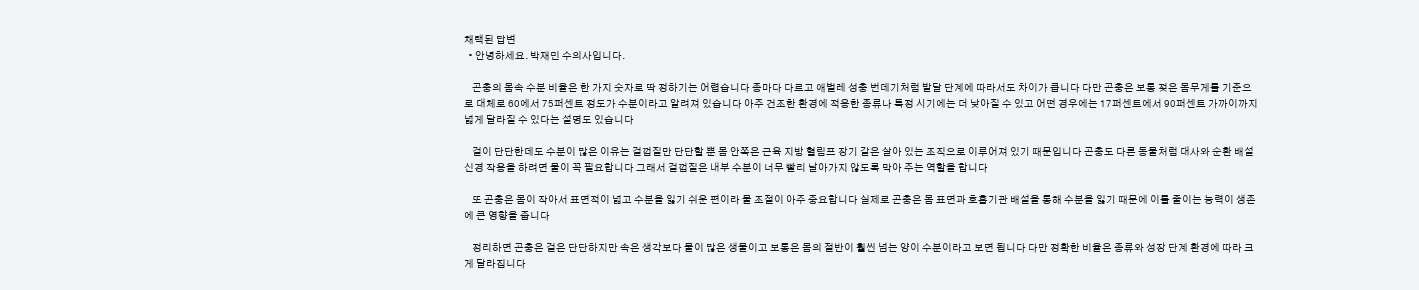채택된 답변
  • 안녕하세요. 박재민 수의사입니다.

    곤충의 몸속 수분 비율은 한 가지 숫자로 딱 정하기는 어렵습니다 종마다 다르고 애벌레 성충 번데기처럼 발달 단계에 따라서도 차이가 큽니다 다만 곤충은 보통 젖은 몸무게를 기준으로 대체로 60에서 75퍼센트 정도가 수분이라고 알려져 있습니다 아주 건조한 환경에 적응한 종류나 특정 시기에는 더 낮아질 수 있고 어떤 경우에는 17퍼센트에서 90퍼센트 가까이까지 넓게 달라질 수 있다는 설명도 있습니다

    겉이 단단한데도 수분이 많은 이유는 겉껍질만 단단할 뿐 몸 안쪽은 근육 지방 혈림프 장기 같은 살아 있는 조직으로 이루어져 있기 때문입니다 곤충도 다른 동물처럼 대사와 순환 배설 신경 작용을 하려면 물이 꼭 필요합니다 그래서 겉껍질은 내부 수분이 너무 빨리 날아가지 않도록 막아 주는 역할을 합니다

    또 곤충은 몸이 작아서 표면적이 넓고 수분을 잃기 쉬운 편이라 물 조절이 아주 중요합니다 실제로 곤충은 몸 표면과 호흡기관 배설을 통해 수분을 잃기 때문에 이를 줄이는 능력이 생존에 큰 영향을 줍니다

    정리하면 곤충은 겉은 단단하지만 속은 생각보다 물이 많은 생물이고 보통은 몸의 절반이 훨씬 넘는 양이 수분이라고 보면 됩니다 다만 정확한 비율은 종류와 성장 단계 환경에 따라 크게 달라집니다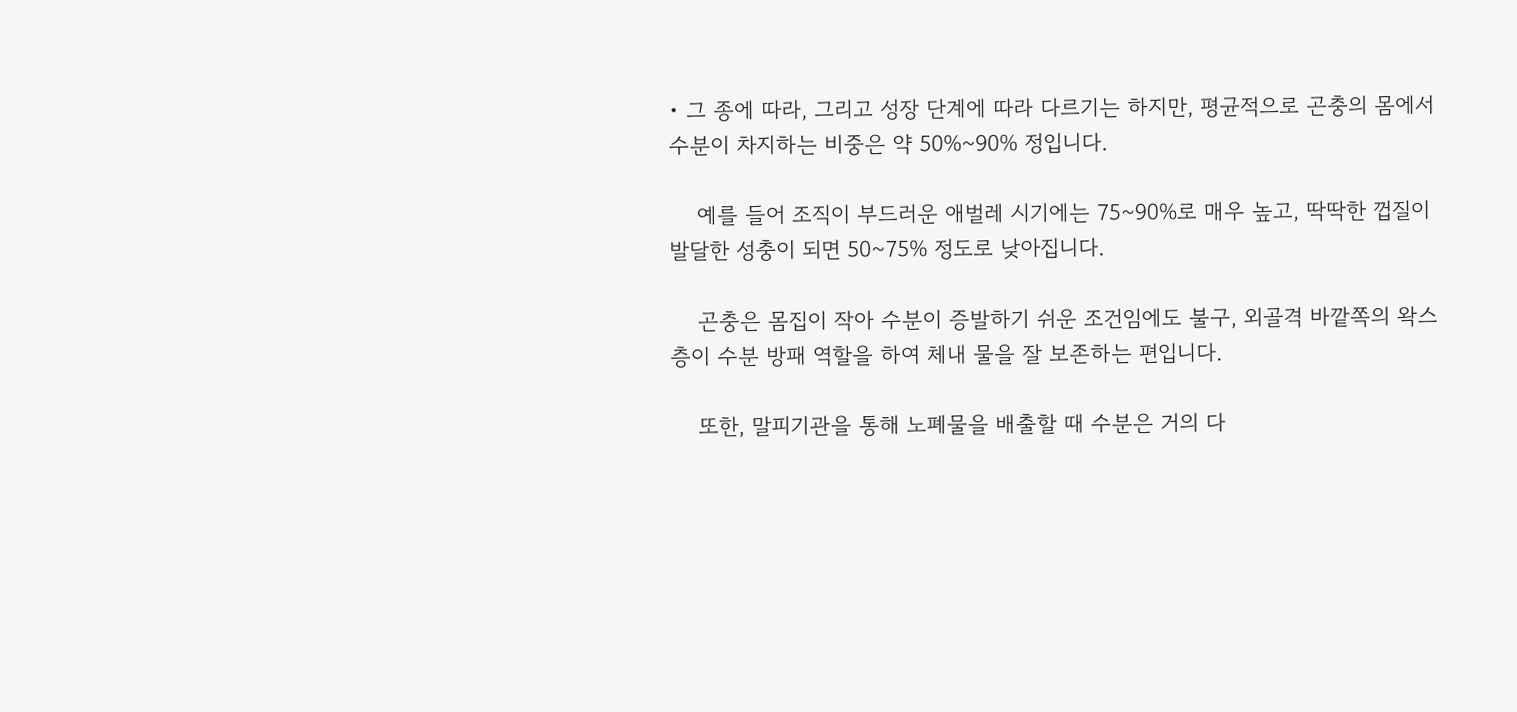• 그 종에 따라, 그리고 성장 단계에 따라 다르기는 하지만, 평균적으로 곤충의 몸에서 수분이 차지하는 비중은 약 50%~90% 정입니다.

    예를 들어 조직이 부드러운 애벌레 시기에는 75~90%로 매우 높고, 딱딱한 껍질이 발달한 성충이 되면 50~75% 정도로 낮아집니다.

    곤충은 몸집이 작아 수분이 증발하기 쉬운 조건임에도 불구, 외골격 바깥쪽의 왁스층이 수분 방패 역할을 하여 체내 물을 잘 보존하는 편입니다.

    또한, 말피기관을 통해 노폐물을 배출할 때 수분은 거의 다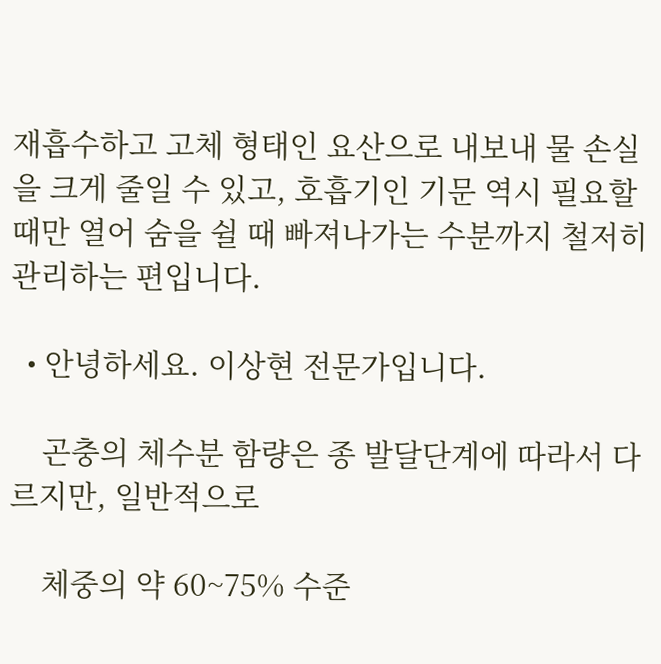재흡수하고 고체 형태인 요산으로 내보내 물 손실을 크게 줄일 수 있고, 호흡기인 기문 역시 필요할 때만 열어 숨을 쉴 때 빠져나가는 수분까지 철저히 관리하는 편입니다.

  • 안녕하세요. 이상현 전문가입니다.

    곤충의 체수분 함량은 종 발달단계에 따라서 다르지만, 일반적으로

    체중의 약 60~75% 수준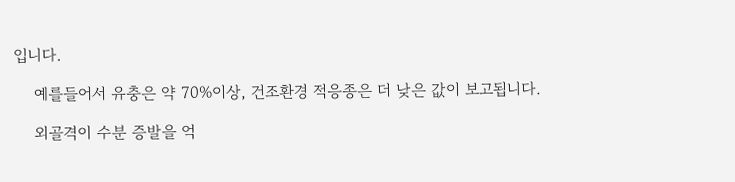입니다.

    예를들어서 유충은 약 70%이상, 건조환경 적응종은 더 낮은 값이 보고됩니다.

    외골격이 수분 증발을 억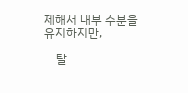제해서 내부 수분을 유지하지만,

    탈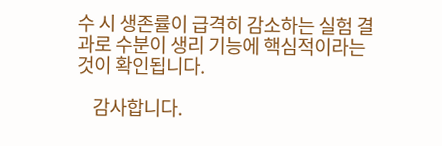수 시 생존률이 급격히 감소하는 실험 결과로 수분이 생리 기능에 핵심적이라는것이 확인됩니다.

    감사합니다.